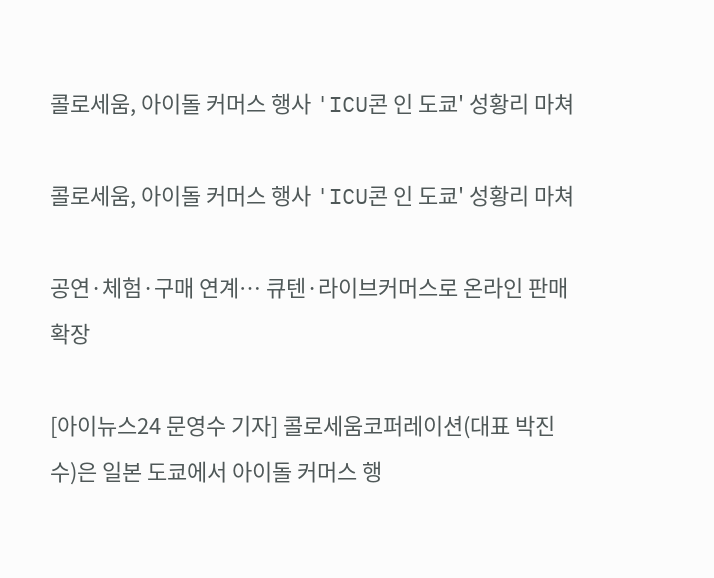콜로세움, 아이돌 커머스 행사 'ICU콘 인 도쿄' 성황리 마쳐

콜로세움, 아이돌 커머스 행사 'ICU콘 인 도쿄' 성황리 마쳐

공연·체험·구매 연계… 큐텐·라이브커머스로 온라인 판매 확장

[아이뉴스24 문영수 기자] 콜로세움코퍼레이션(대표 박진수)은 일본 도쿄에서 아이돌 커머스 행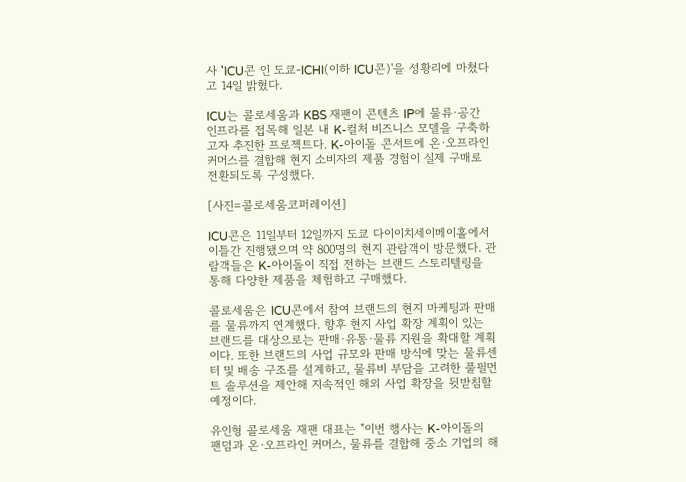사 'ICU콘 인 도쿄-ICHI(이하 ICU콘)'을 성황리에 마쳤다고 14일 밝혔다.

ICU는 콜로세움과 KBS 재팬이 콘텐츠 IP에 물류·공간 인프라를 접목해 일본 내 K-컬처 비즈니스 모델을 구축하고자 추진한 프로젝트다. K-아이돌 콘서트에 온·오프라인 커머스를 결합해 현지 소비자의 제품 경험이 실제 구매로 전환되도록 구성했다.

[사진=콜로세움코퍼레이션]

ICU콘은 11일부터 12일까지 도쿄 다이이치세이메이홀에서 이틀간 진행됐으며 약 800명의 현지 관람객이 방문했다. 관람객들은 K-아이돌이 직접 전하는 브랜드 스토리텔링을 통해 다양한 제품을 체험하고 구매했다.

콜로세움은 ICU콘에서 참여 브랜드의 현지 마케팅과 판매를 물류까지 연계했다. 향후 현지 사업 확장 계획이 있는 브랜드를 대상으로는 판매·유통·물류 지원을 확대할 계획이다. 또한 브랜드의 사업 규모와 판매 방식에 맞는 물류센터 및 배송 구조를 설계하고, 물류비 부담을 고려한 풀필먼트 솔루션을 제안해 지속적인 해외 사업 확장을 뒷받침할 예정이다.

유인형 콜로세움 재팬 대표는 "이번 행사는 K-아이돌의 팬덤과 온·오프라인 커머스, 물류를 결합해 중소 기업의 해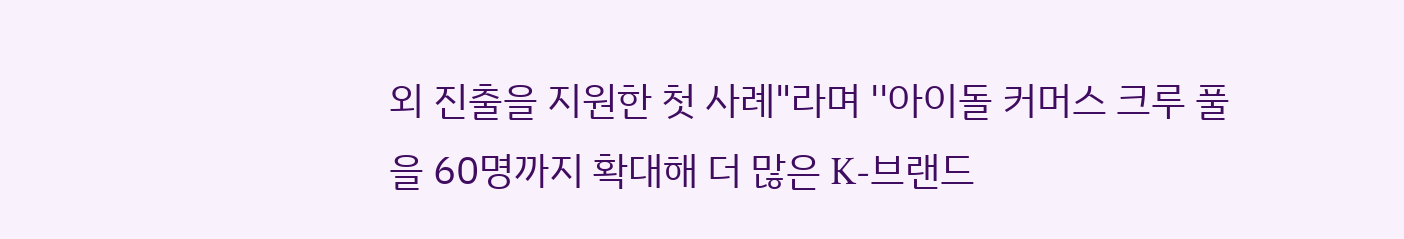외 진출을 지원한 첫 사례"라며 ''아이돌 커머스 크루 풀을 60명까지 확대해 더 많은 K-브랜드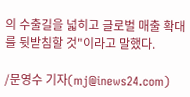의 수출길을 넓히고 글로벌 매출 확대를 뒷받침할 것"이라고 말했다.

/문영수 기자(mj@inews24.com)